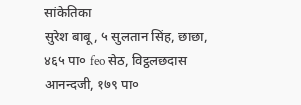सांकेतिका
सुरेश बाबू, ५ सुलतान सिंह, छाछा, ४६५ पा० feo सेठ, विट्ठलछदास आनन्दजी, १७९ पा०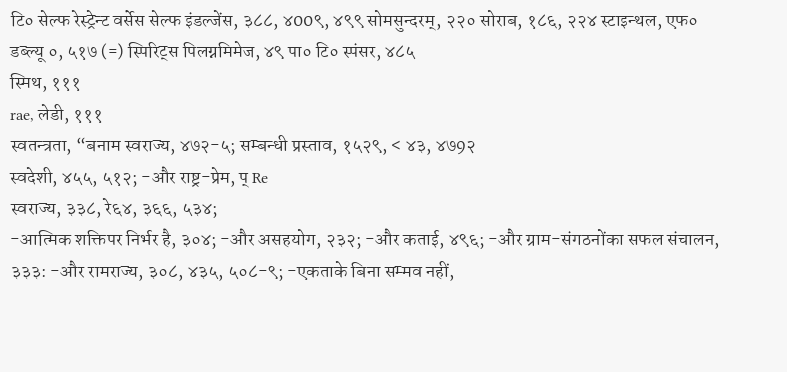टि० सेल्फ रेस्ट्रेन्ट वर्सेस सेल्फ इंडल्जेंस, ३८८, ४00९, ४९९ सोमसुन्दरम्, २२० सोराब, १८६, २२४ स्टाइन्थल, एफ० डब्ल्यू ०, ५१७ (=) स्पिरिट्स पिलग्नमिमेज, ४९ पा० टि० स्पंसर, ४८५
स्मिथ, १११
rae, लेडी, १११
स्वतन्त्रता, “बनाम स्वराज्य, ४७२-५; सम्बन्धी प्रस्ताव, १५२९, < ४३, ४७9२
स्वदेशी, ४५५, ५१२; -और राष्ट्र-प्रेम, प् Re
स्वराज्य, ३३८, रे६४, ३६६, ५३४;
-आत्मिक शक्तिपर निर्भर है, ३०४; -और असहयोग, २३२; -और कताई, ४९६; -और ग्राम-संगठनोंका सफल संचालन, ३३३: -और रामराज्य, ३०८, ४३५, ५०८-९; -एकताके बिना सम्मव नहीं,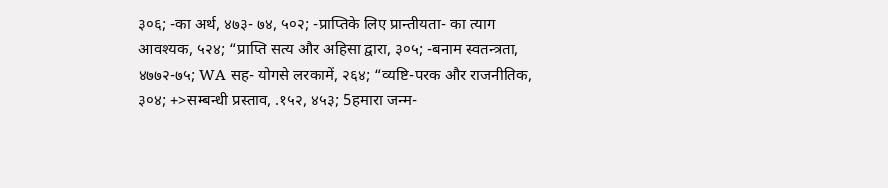३०६; -का अर्थ, ४७३- ७४, ५०२; -प्राप्तिके लिए प्रान्तीयता- का त्याग आवश्यक, ५२४; “प्राप्ति सत्य और अहिसा द्वारा, ३०५; -बनाम स्वतन्त्रता, ४७७२-७५; WA सह- योगसे लरकामें, २६४; “व्यष्टि-परक और राजनीतिक, ३०४; +>सम्बन्धी प्रस्ताव, .१५२, ४५३; 5हमारा जन्म-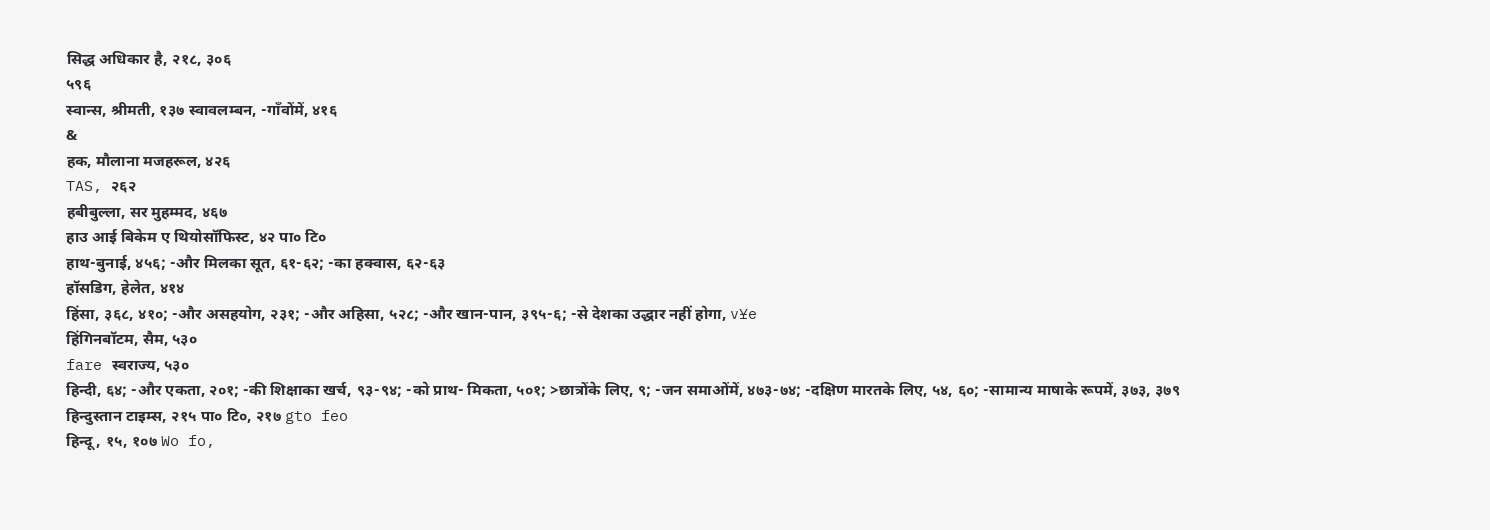सिद्ध अधिकार है, २१८, ३०६
५९६
स्वान्स, श्रीमती, १३७ स्वावलम्बन, -गाँवोंमें, ४१६
&
हक, मौलाना मजहरूल, ४२६
TAS, २६२
हबीबुल्ला, सर मुहम्मद, ४६७
हाउ आई बिकेम ए थियोसॉफिस्ट, ४२ पा० टि०
हाथ-बुनाई, ४५६; -और मिलका सूत, ६१-६२; -का हक्वास, ६२-६३
हॉसडिग, हेलेत, ४१४
हिंसा, ३६८, ४१०; -और असहयोग, २३१; -और अहिसा, ५२८; -और खान-पान, ३९५-६; -से देशका उद्धार नहीं होगा, v¥e
हिंगिनबॉटम, सैम, ५३०
fare स्वराज्य, ५३०
हिन्दी, ६४; -और एकता, २०१; -की शिक्षाका खर्च, ९३-९४; -को प्राथ- मिकता, ५०१; >छात्रोंके लिए, ९; -जन समाओंमें, ४७३-७४; -दक्षिण मारतके लिए, ५४, ६०; -सामान्य माषाके रूपमें, ३७३, ३७९
हिन्दुस्तान टाइम्स, २१५ पा० टि०, २१७ gto feo
हिन्दू, १५, १०७ Wo fo,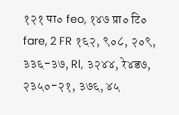१२१ पा० feo, १४७ प्रा० टि०
fare, 2 FR १६२, ९०८, २०९, ३३६-३७, Rl, ३२४४, रे४ड७, २३५०-२१, ३७६, ४५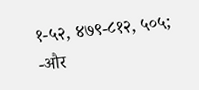१-५२, ४७९-८१२, ५०५; -और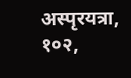अस्पृरयत्रा, १०२,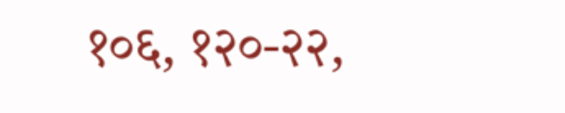१०६, १२०-२२,